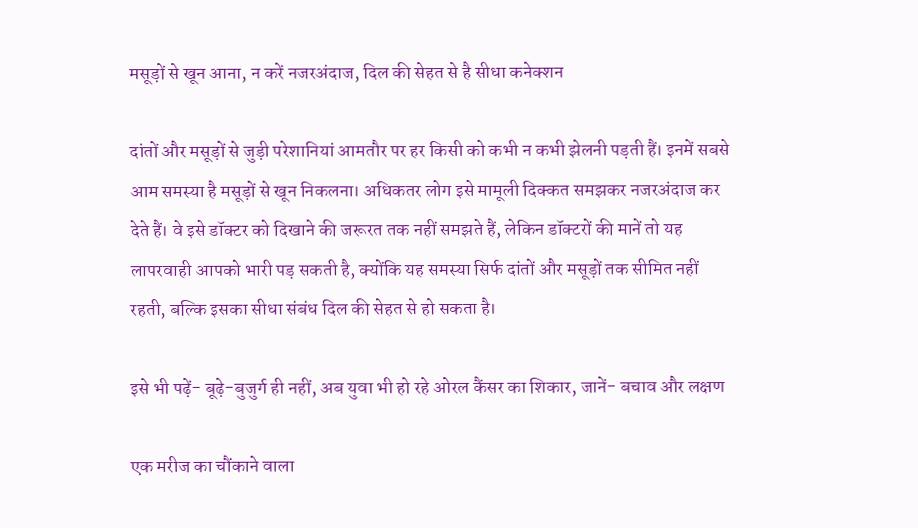मसूड़ों से खून आना, न करें नजरअंदाज, दिल की सेहत से है सीधा कनेक्शन

दांतों और मसूड़ों से जुड़ी परेशानियां आमतौर पर हर किसी को कभी न कभी झेलनी पड़ती हैं। इनमें सबसे आम समस्या है मसूड़ों से खून निकलना। अधिकतर लोग इसे मामूली दिक्कत समझकर नजरअंदाज कर देते हैं। वे इसे डॉक्टर को दिखाने की जरूरत तक नहीं समझते हैं, लेकिन डॉक्टरों की मानें तो यह लापरवाही आपको भारी पड़ सकती है, क्योंकि यह समस्या सिर्फ दांतों और मसूड़ों तक सीमित नहीं रहती, बल्कि इसका सीधा संबंध दिल की सेहत से हो सकता है।

इसे भी पढ़ें- बूढ़े-बुजुर्ग ही नहीं, अब युवा भी हो रहे ओरल कैंसर का शिकार, जानें- बचाव और लक्षण

एक मरीज का चौंकाने वाला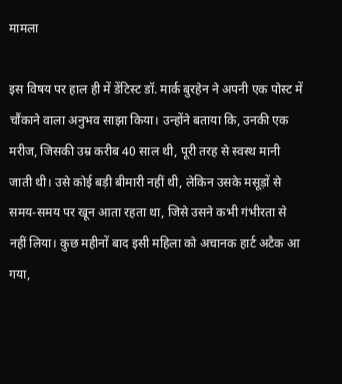मामला

इस विषय पर हाल ही में डेंटिस्ट डॉ. मार्क बुरहेन ने अपनी एक पोस्ट में चौंकाने वाला अनुभव साझा किया। उन्होंने बताया कि, उनकी एक मरीज, जिसकी उम्र करीब 40 साल थी, पूरी तरह से स्वस्थ मानी जाती थी। उसे कोई बड़ी बीमारी नहीं थी, लेकिन उसके मसूड़ों से समय-समय पर खून आता रहता था, जिसे उसने कभी गंभीरता से नहीं लिया। कुछ महीनों बाद इसी महिला को अचानक हार्ट अटैक आ गया,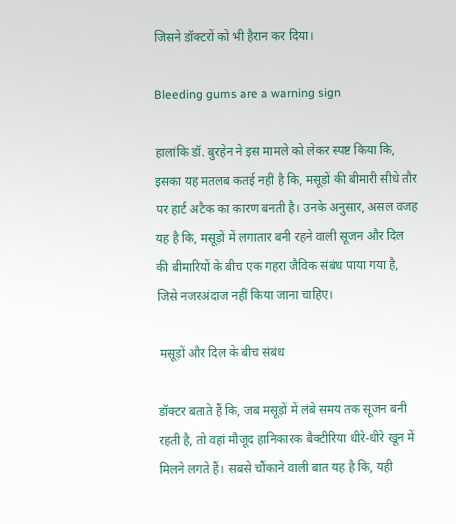जिसने डॉक्टरों को भी हैरान कर दिया।

Bleeding gums are a warning sign

हालांकि डॉ. बुरहेन ने इस मामले को लेकर स्पष्ट किया कि, इसका यह मतलब कतई नहीं है कि, मसूड़ों की बीमारी सीधे तौर पर हार्ट अटैक का कारण बनती है। उनके अनुसार, असल वजह यह है कि, मसूड़ों में लगातार बनी रहने वाली सूजन और दिल की बीमारियों के बीच एक गहरा जैविक संबंध पाया गया है, जिसे नजरअंदाज नहीं किया जाना चाहिए।

 मसूड़ों और दिल के बीच संबंध

डॉक्टर बताते हैं कि, जब मसूड़ों में लंबे समय तक सूजन बनी रहती है, तो वहां मौजूद हानिकारक बैक्टीरिया धीरे-धीरे खून में मिलने लगते हैं। सबसे चौंकाने वाली बात यह है कि, यही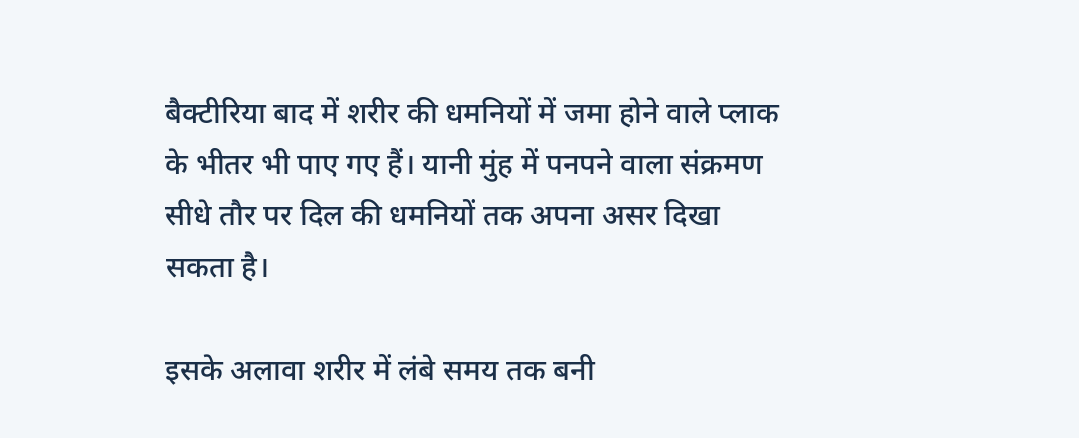बैक्टीरिया बाद में शरीर की धमनियों में जमा होने वाले प्लाक के भीतर भी पाए गए हैं। यानी मुंह में पनपने वाला संक्रमण सीधे तौर पर दिल की धमनियों तक अपना असर दिखा सकता है।

इसके अलावा शरीर में लंबे समय तक बनी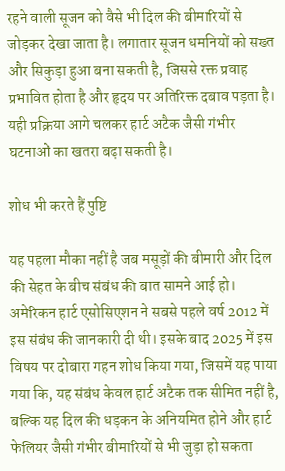रहने वाली सूजन को वैसे भी दिल की बीमारियों से जोड़कर देखा जाता है। लगातार सूजन धमनियों को सख्त और सिकुड़ा हुआ बना सकती है, जिससे रक्त प्रवाह प्रभावित होता है और हृदय पर अतिरिक्त दबाव पड़ता है। यही प्रक्रिया आगे चलकर हार्ट अटैक जैसी गंभीर घटनाओं का खतरा बढ़ा सकती है।

शोध भी करते हैं पुष्टि

यह पहला मौका नहीं है जब मसूड़ों की बीमारी और दिल की सेहत के बीच संबंध की बात सामने आई हो। अमेरिकन हार्ट एसोसिएशन ने सबसे पहले वर्ष 2012 में इस संबंध की जानकारी दी थी। इसके बाद 2025 में इस विषय पर दोबारा गहन शोध किया गया, जिसमें यह पाया गया कि, यह संबंध केवल हार्ट अटैक तक सीमित नहीं है, बल्कि यह दिल की धड़कन के अनियमित होने और हार्ट फेलियर जैसी गंभीर बीमारियों से भी जुड़ा हो सकता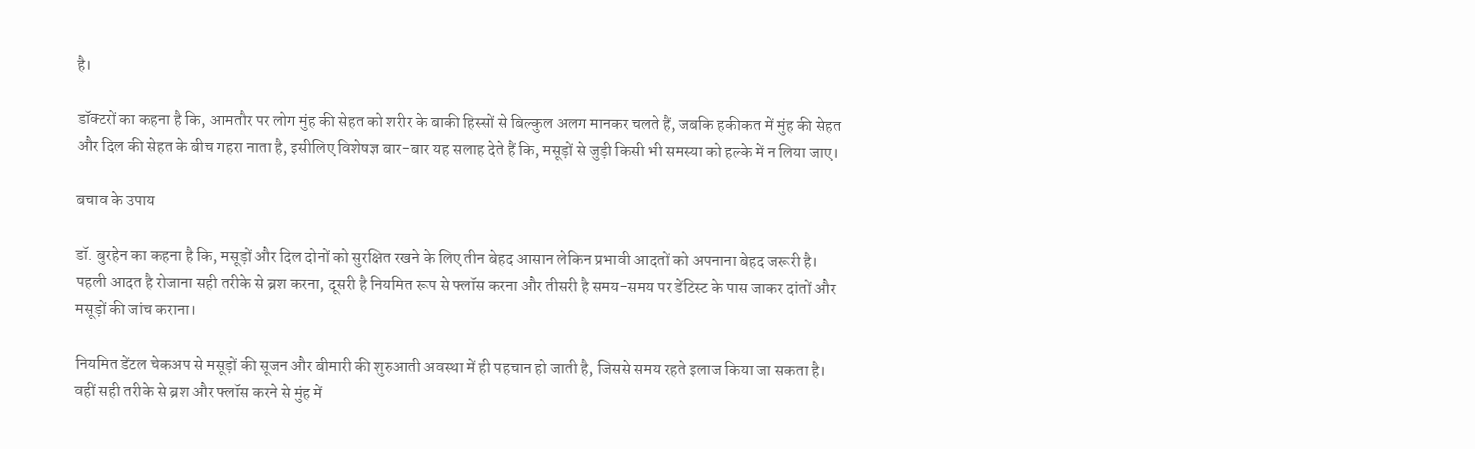है।

डॉक्टरों का कहना है कि, आमतौर पर लोग मुंह की सेहत को शरीर के बाकी हिस्सों से बिल्कुल अलग मानकर चलते हैं, जबकि हकीकत में मुंह की सेहत और दिल की सेहत के बीच गहरा नाता है, इसीलिए विशेषज्ञ बार-बार यह सलाह देते हैं कि, मसूड़ों से जुड़ी किसी भी समस्या को हल्के में न लिया जाए।

बचाव के उपाय

डॉ. बुरहेन का कहना है कि, मसूड़ों और दिल दोनों को सुरक्षित रखने के लिए तीन बेहद आसान लेकिन प्रभावी आदतों को अपनाना बेहद जरूरी है। पहली आदत है रोजाना सही तरीके से ब्रश करना, दूसरी है नियमित रूप से फ्लॉस करना और तीसरी है समय-समय पर डेंटिस्ट के पास जाकर दांतों और मसूड़ों की जांच कराना।

नियमित डेंटल चेकअप से मसूड़ों की सूजन और बीमारी की शुरुआती अवस्था में ही पहचान हो जाती है, जिससे समय रहते इलाज किया जा सकता है। वहीं सही तरीके से ब्रश और फ्लॉस करने से मुंह में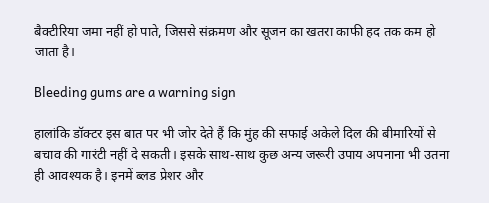बैक्टीरिया जमा नहीं हो पाते, जिससे संक्रमण और सूजन का खतरा काफी हद तक कम हो जाता है।

Bleeding gums are a warning sign

हालांकि डॉक्टर इस बात पर भी जोर देते हैं कि मुंह की सफाई अकेले दिल की बीमारियों से बचाव की गारंटी नहीं दे सकती। इसके साथ-साथ कुछ अन्य जरूरी उपाय अपनाना भी उतना ही आवश्यक है। इनमें ब्लड प्रेशर और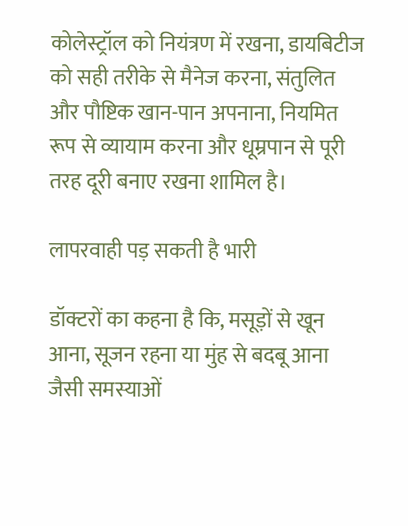कोलेस्ट्रॉल को नियंत्रण में रखना, डायबिटीज को सही तरीके से मैनेज करना, संतुलित और पौष्टिक खान-पान अपनाना, नियमित रूप से व्यायाम करना और धूम्रपान से पूरी तरह दूरी बनाए रखना शामिल है।

लापरवाही पड़ सकती है भारी

डॉक्टरों का कहना है कि, मसूड़ों से खून आना, सूजन रहना या मुंह से बदबू आना जैसी समस्याओं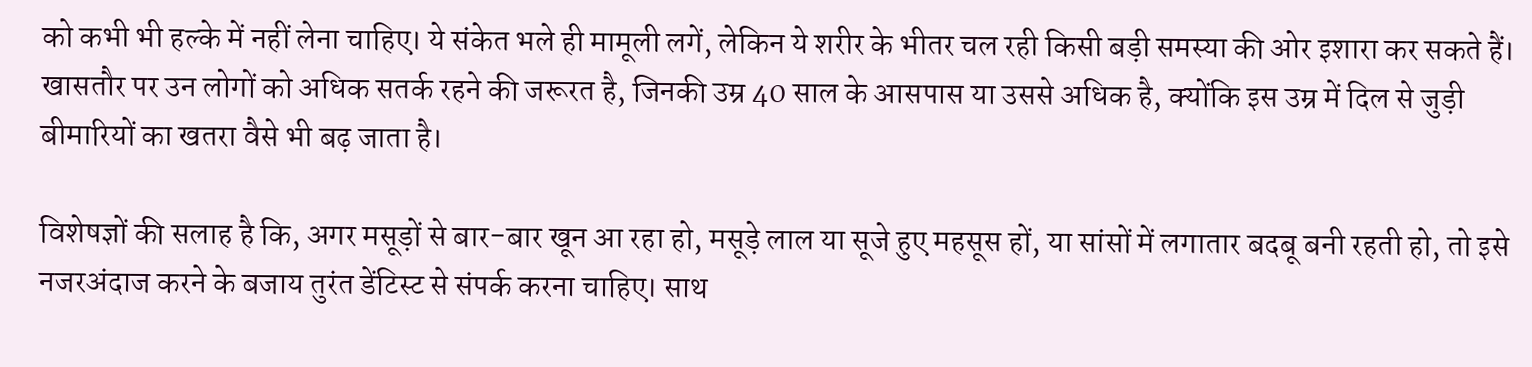को कभी भी हल्के में नहीं लेना चाहिए। ये संकेत भले ही मामूली लगें, लेकिन ये शरीर के भीतर चल रही किसी बड़ी समस्या की ओर इशारा कर सकते हैं। खासतौर पर उन लोगों को अधिक सतर्क रहने की जरूरत है, जिनकी उम्र 40 साल के आसपास या उससे अधिक है, क्योंकि इस उम्र में दिल से जुड़ी बीमारियों का खतरा वैसे भी बढ़ जाता है।

विशेषज्ञों की सलाह है कि, अगर मसूड़ों से बार-बार खून आ रहा हो, मसूड़े लाल या सूजे हुए महसूस हों, या सांसों में लगातार बदबू बनी रहती हो, तो इसे नजरअंदाज करने के बजाय तुरंत डेंटिस्ट से संपर्क करना चाहिए। साथ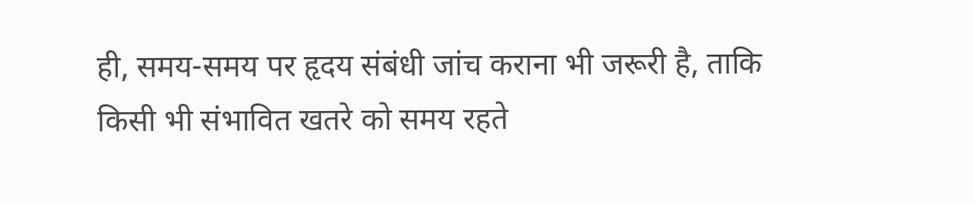ही, समय-समय पर हृदय संबंधी जांच कराना भी जरूरी है, ताकि किसी भी संभावित खतरे को समय रहते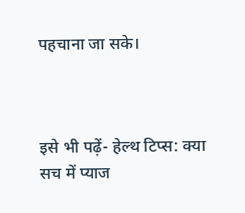पहचाना जा सके।



इसे भी पढ़ें- हेल्थ टिप्स: क्या सच में प्याज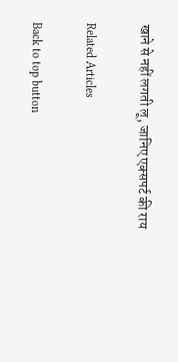खाने से नहीं लगती लू, जानिए एक्सपर्ट की राय

Related Articles

Back to top button